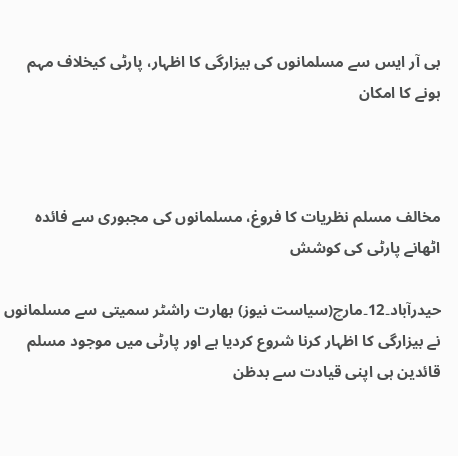بی آر ایس سے مسلمانوں کی بیزارگی کا اظہار، پارٹی کیخلاف مہم ہونے کا امکان



مخالف مسلم نظریات کا فروغ، مسلمانوں کی مجبوری سے فائدہ اٹھانے پارٹی کی کوشش

حیدرآباد۔12۔مارچ(سیاست نیوز) بھارت راشٹر سمیتی سے مسلمانوں نے بیزارگی کا اظہار کرنا شروع کردیا ہے اور پارٹی میں موجود مسلم قائدین ہی اپنی قیادت سے بدظن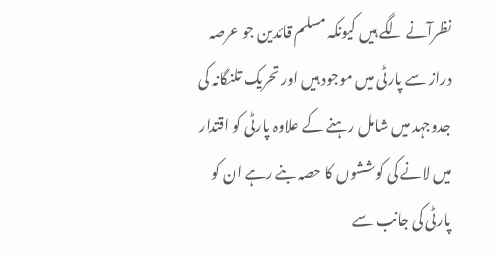نظرآنے لگے ہیں کیونکہ مسلم قائدین جو عرصہ دراز سے پارٹی میں موجود ہیں اور تحریک تلنگانہ کی جدوجہد میں شامل رہنے کے علاوہ پارٹی کو اقتدار میں لانے کی کوششوں کا حصہ بنے رہے ان کو پارٹی کی جانب سے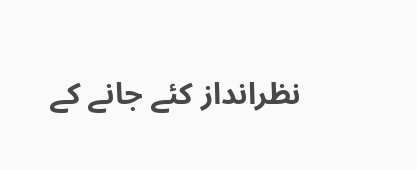نظرانداز کئے جانے کے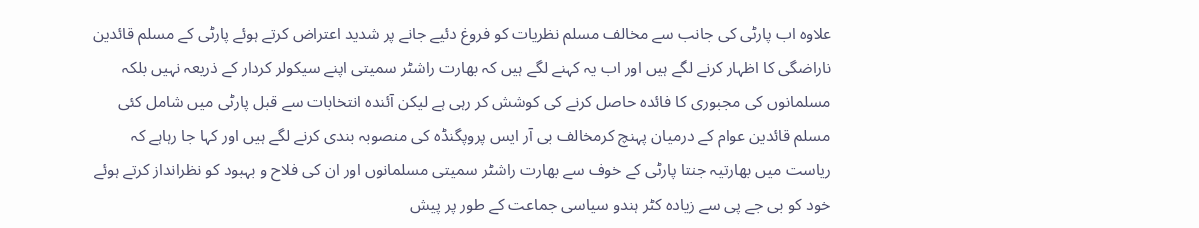علاوہ اب پارٹی کی جانب سے مخالف مسلم نظریات کو فروغ دئیے جانے پر شدید اعتراض کرتے ہوئے پارٹی کے مسلم قائدین ناراضگی کا اظہار کرنے لگے ہیں اور اب یہ کہنے لگے ہیں کہ بھارت راشٹر سمیتی اپنے سیکولر کردار کے ذریعہ نہیں بلکہ مسلمانوں کی مجبوری کا فائدہ حاصل کرنے کی کوشش کر رہی ہے لیکن آئندہ انتخابات سے قبل پارٹی میں شامل کئی مسلم قائدین عوام کے درمیان پہنچ کرمخالف بی آر ایس پروپگنڈہ کی منصوبہ بندی کرنے لگے ہیں اور کہا جا رہاہے کہ ریاست میں بھارتیہ جنتا پارٹی کے خوف سے بھارت راشٹر سمیتی مسلمانوں اور ان کی فلاح و بہبود کو نظرانداز کرتے ہوئے خود کو بی جے پی سے زیادہ کٹر ہندو سیاسی جماعت کے طور پر پیش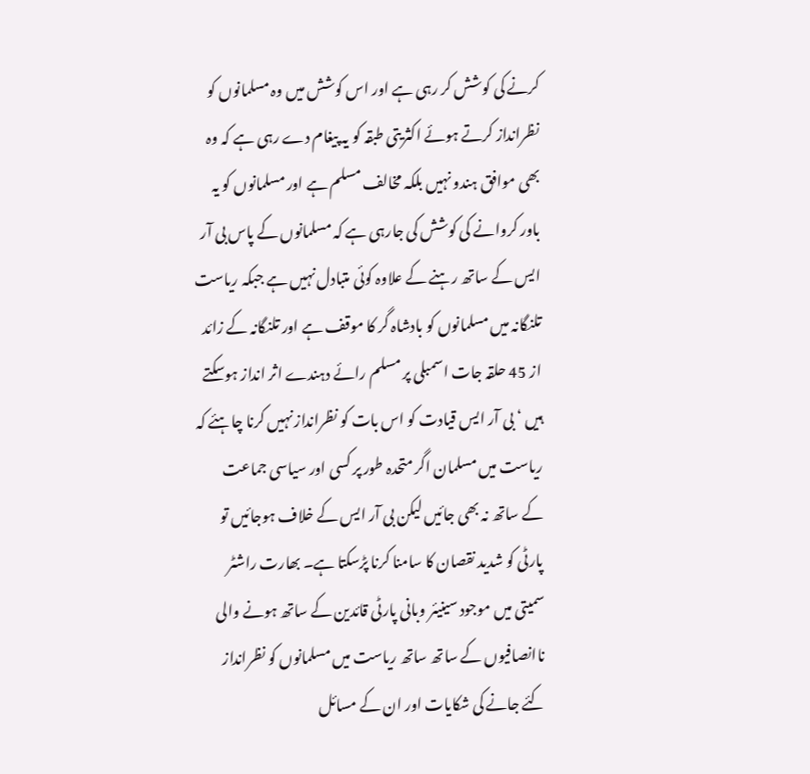کرنے کی کوشش کر رہی ہے اور اس کوشش میں وہ مسلمانوں کو نظرانداز کرتے ہوئے اکثریتی طبقہ کو یہ پیغام دے رہی ہے کہ وہ بھی موافق ہندو نہیں بلکہ مخالف مسلم ہے اور مسلمانوں کو یہ باور کروانے کی کوشش کی جارہی ہے کہ مسلمانوں کے پاس بی آر ایس کے ساتھ رہنے کے علاوہ کوئی متبادل نہیں ہے جبکہ ریاست تلنگانہ میں مسلمانوں کو بادشاہ گر کا موقف ہے اور تلنگانہ کے زائد از 45 حلقہ جات اسمبلی پر مسلم رائے دہندے اثر انداز ہوسکتے ہیں ‘ بی آر ایس قیادت کو اس بات کو نظرانداز نہیں کرنا چاہئے کہ ریاست میں مسلمان اگر متحدہ طور پر کسی اور سیاسی جماعت کے ساتھ نہ بھی جائیں لیکن بی آر ایس کے خلاف ہوجائیں تو پارٹی کو شدید نقصان کا سامنا کرنا پڑسکتا ہے۔ بھارت راشٹر سمیتی میں موجود سینیئر وبانی پارٹی قائدین کے ساتھ ہونے والی ناانصافیوں کے ساتھ ساتھ ریاست میں مسلمانوں کو نظرانداز کئے جانے کی شکایات اور ان کے مسائل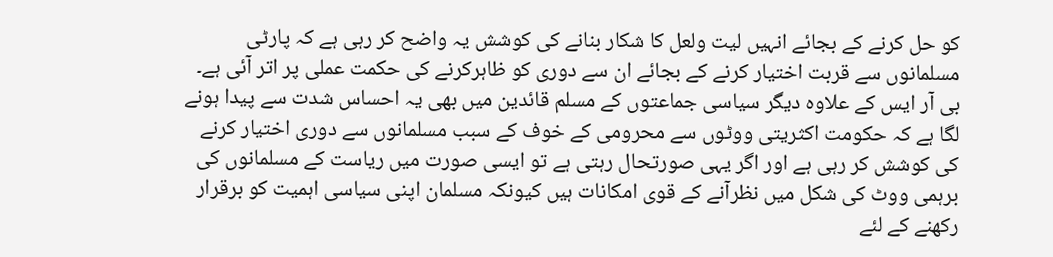کو حل کرنے کے بجائے انہیں لیت ولعل کا شکار بنانے کی کوشش یہ واضح کر رہی ہے کہ پارٹی مسلمانوں سے قربت اختیار کرنے کے بجائے ان سے دوری کو ظاہرکرنے کی حکمت عملی پر اتر آئی ہے۔ بی آر ایس کے علاوہ دیگر سیاسی جماعتوں کے مسلم قائدین میں بھی یہ احساس شدت سے پیدا ہونے لگا ہے کہ حکومت اکثریتی ووٹوں سے محرومی کے خوف کے سبب مسلمانوں سے دوری اختیار کرنے کی کوشش کر رہی ہے اور اگر یہی صورتحال رہتی ہے تو ایسی صورت میں ریاست کے مسلمانوں کی برہمی ووٹ کی شکل میں نظرآنے کے قوی امکانات ہیں کیونکہ مسلمان اپنی سیاسی اہمیت کو برقرار رکھنے کے لئے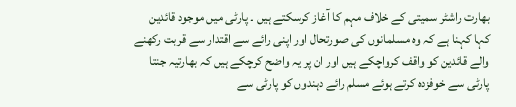بھارت راشٹر سمیتی کے خلاف مہم کا آغاز کرسکتے ہیں ۔ پارٹی میں موجود قائدین کہا کہنا ہے کہ وہ مسلمانوں کی صورتحال اور اپنی رائے سے اقتدار سے قربت رکھنے والے قائدین کو واقف کرواچکے ہیں اور ان پر یہ واضح کرچکے ہیں کہ بھارتیہ جنتا پارٹی سے خوفزدہ کرتے ہوئے مسلم رائے دہندوں کو پارٹی سے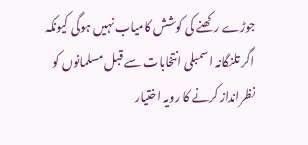جوڑے رکھنے کی کوشش کامیاب نہیں ہوگی کیونکہ اگر تلنگانہ اسمبلی انتخابات سے قبل مسلمانوں کو نظرانداز کرنے کا رویہ اختیار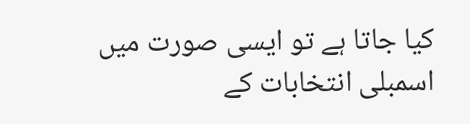کیا جاتا ہے تو ایسی صورت میں اسمبلی انتخابات کے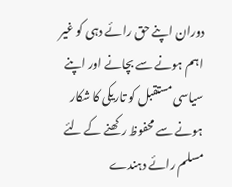دوران اپنے حق رائے دہی کو غیر اہم ہونے سے بچانے اور اپنے سیاسی مستقبل کو تاریکی کا شکار ہونے سے محفوظ رکھنے کے لئے مسلم رائے دہندے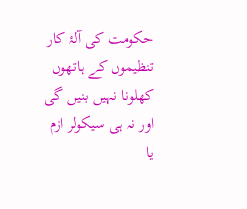حکومت کی آلۂ کار تنظیموں کے ہاتھوں کھلونا نہیں بنیں گی اور نہ ہی سیکولر ازم یا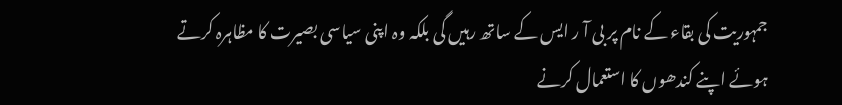جمہوریت کی بقاء کے نام پر بی آ ر ایس کے ساتھ رہیں گی بلکہ وہ اپنی سیاسی بصیرت کا مظاہرہ کرتے ہوئے اپنے کندھوں کا استعمال کرنے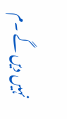نہیں دیں گے ۔م